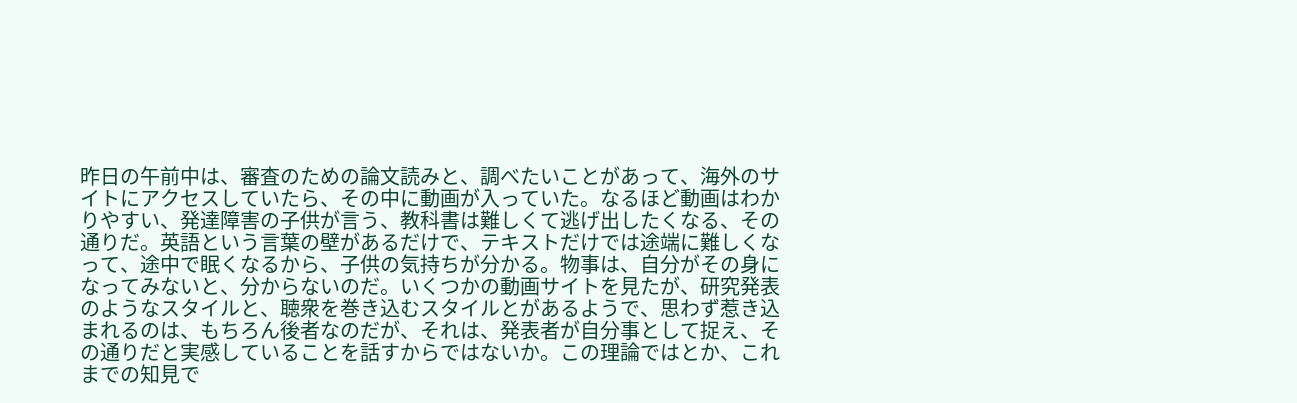昨日の午前中は、審査のための論文読みと、調べたいことがあって、海外のサイトにアクセスしていたら、その中に動画が入っていた。なるほど動画はわかりやすい、発達障害の子供が言う、教科書は難しくて逃げ出したくなる、その通りだ。英語という言葉の壁があるだけで、テキストだけでは途端に難しくなって、途中で眠くなるから、子供の気持ちが分かる。物事は、自分がその身になってみないと、分からないのだ。いくつかの動画サイトを見たが、研究発表のようなスタイルと、聴衆を巻き込むスタイルとがあるようで、思わず惹き込まれるのは、もちろん後者なのだが、それは、発表者が自分事として捉え、その通りだと実感していることを話すからではないか。この理論ではとか、これまでの知見で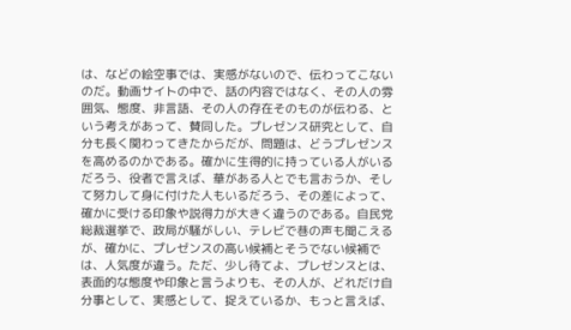は、などの絵空事では、実感がないので、伝わってこないのだ。動画サイトの中で、話の内容ではなく、その人の雰囲気、態度、非言語、その人の存在そのものが伝わる、という考えがあって、賛同した。プレゼンス研究として、自分も長く関わってきたからだが、問題は、どうプレゼンスを高めるのかである。確かに生得的に持っている人がいるだろう、役者で言えば、華がある人とでも言おうか、そして努力して身に付けた人もいるだろう、その差によって、確かに受ける印象や説得力が大きく違うのである。自民党総裁選挙で、政局が騒がしい、テレビで巷の声も聞こえるが、確かに、プレゼンスの高い候補とそうでない候補では、人気度が違う。ただ、少し待てよ、プレゼンスとは、表面的な態度や印象と言うよりも、その人が、どれだけ自分事として、実感として、捉えているか、もっと言えば、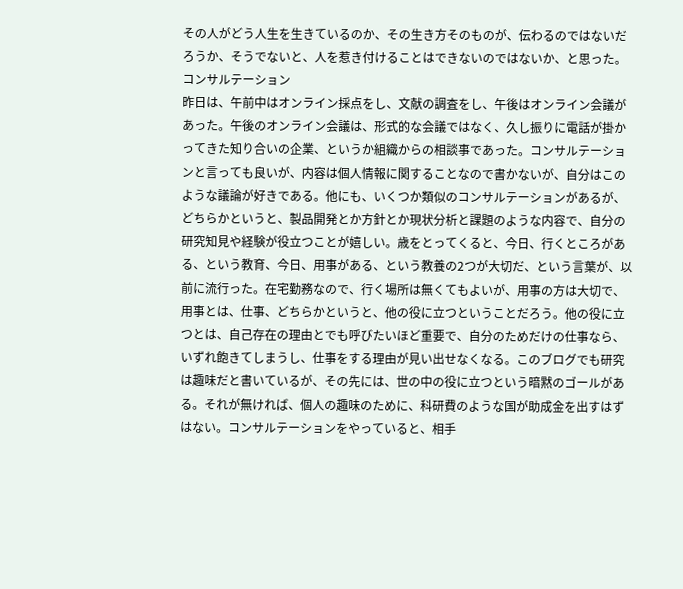その人がどう人生を生きているのか、その生き方そのものが、伝わるのではないだろうか、そうでないと、人を惹き付けることはできないのではないか、と思った。
コンサルテーション
昨日は、午前中はオンライン採点をし、文献の調査をし、午後はオンライン会議があった。午後のオンライン会議は、形式的な会議ではなく、久し振りに電話が掛かってきた知り合いの企業、というか組織からの相談事であった。コンサルテーションと言っても良いが、内容は個人情報に関することなので書かないが、自分はこのような議論が好きである。他にも、いくつか類似のコンサルテーションがあるが、どちらかというと、製品開発とか方針とか現状分析と課題のような内容で、自分の研究知見や経験が役立つことが嬉しい。歳をとってくると、今日、行くところがある、という教育、今日、用事がある、という教養の2つが大切だ、という言葉が、以前に流行った。在宅勤務なので、行く場所は無くてもよいが、用事の方は大切で、用事とは、仕事、どちらかというと、他の役に立つということだろう。他の役に立つとは、自己存在の理由とでも呼びたいほど重要で、自分のためだけの仕事なら、いずれ飽きてしまうし、仕事をする理由が見い出せなくなる。このブログでも研究は趣味だと書いているが、その先には、世の中の役に立つという暗黙のゴールがある。それが無ければ、個人の趣味のために、科研費のような国が助成金を出すはずはない。コンサルテーションをやっていると、相手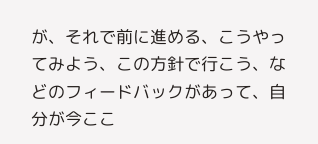が、それで前に進める、こうやってみよう、この方針で行こう、などのフィードバックがあって、自分が今ここ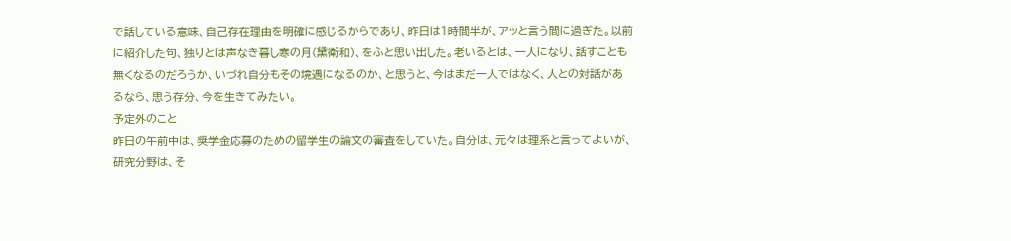で話している意味、自己存在理由を明確に感じるからであり、昨日は1時間半が、アッと言う間に過ぎた。以前に紹介した句、独りとは声なき暮し寒の月(黛衛和)、をふと思い出した。老いるとは、一人になり、話すことも無くなるのだろうか、いづれ自分もその境遇になるのか、と思うと、今はまだ一人ではなく、人との対話があるなら、思う存分、今を生きてみたい。
予定外のこと
昨日の午前中は、奨学金応募のための留学生の論文の審査をしていた。自分は、元々は理系と言ってよいが、研究分野は、そ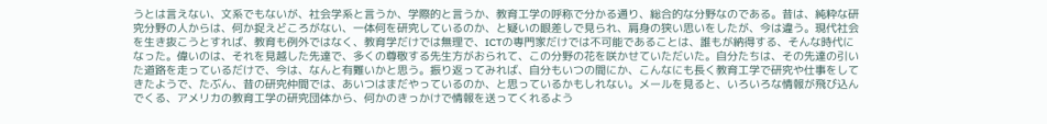うとは言えない、文系でもないが、社会学系と言うか、学際的と言うか、教育工学の呼称で分かる通り、総合的な分野なのである。昔は、純粋な研究分野の人からは、何か捉えどころがない、一体何を研究しているのか、と疑いの眼差しで見られ、肩身の狭い思いをしたが、今は違う。現代社会を生き抜こうとすれば、教育も例外ではなく、教育学だけでは無理で、ICTの専門家だけでは不可能であることは、誰もが納得する、そんな時代になった。偉いのは、それを見越した先達で、多くの尊敬する先生方がおられて、この分野の花を咲かせていただいた。自分たちは、その先達の引いた道路を走っているだけで、今は、なんと有難いかと思う。振り返ってみれば、自分もいつの間にか、こんなにも長く教育工学で研究や仕事をしてきたようで、たぶん、昔の研究仲間では、あいつはまだやっているのか、と思っているかもしれない。メールを見ると、いろいろな情報が飛び込んでくる、アメリカの教育工学の研究団体から、何かのきっかけで情報を送ってくれるよう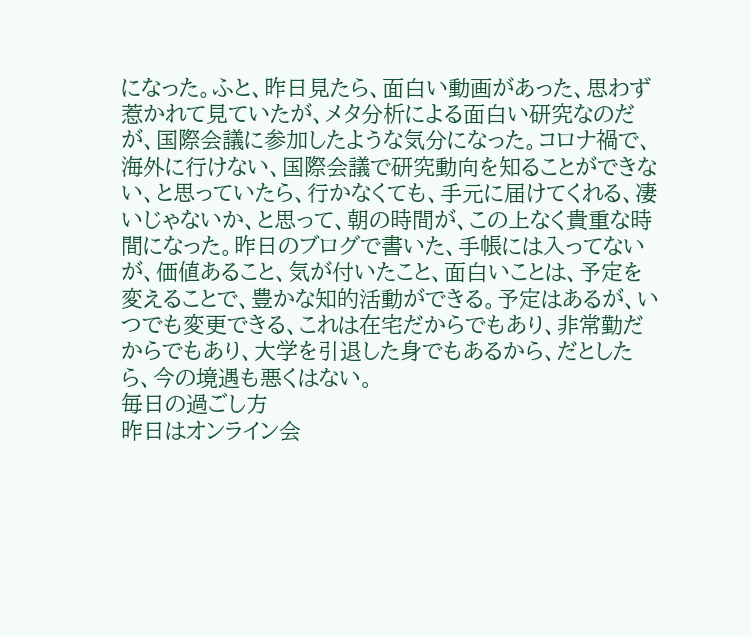になった。ふと、昨日見たら、面白い動画があった、思わず惹かれて見ていたが、メタ分析による面白い研究なのだが、国際会議に参加したような気分になった。コロナ禍で、海外に行けない、国際会議で研究動向を知ることができない、と思っていたら、行かなくても、手元に届けてくれる、凄いじゃないか、と思って、朝の時間が、この上なく貴重な時間になった。昨日のブログで書いた、手帳には入ってないが、価値あること、気が付いたこと、面白いことは、予定を変えることで、豊かな知的活動ができる。予定はあるが、いつでも変更できる、これは在宅だからでもあり、非常勤だからでもあり、大学を引退した身でもあるから、だとしたら、今の境遇も悪くはない。
毎日の過ごし方
昨日はオンライン会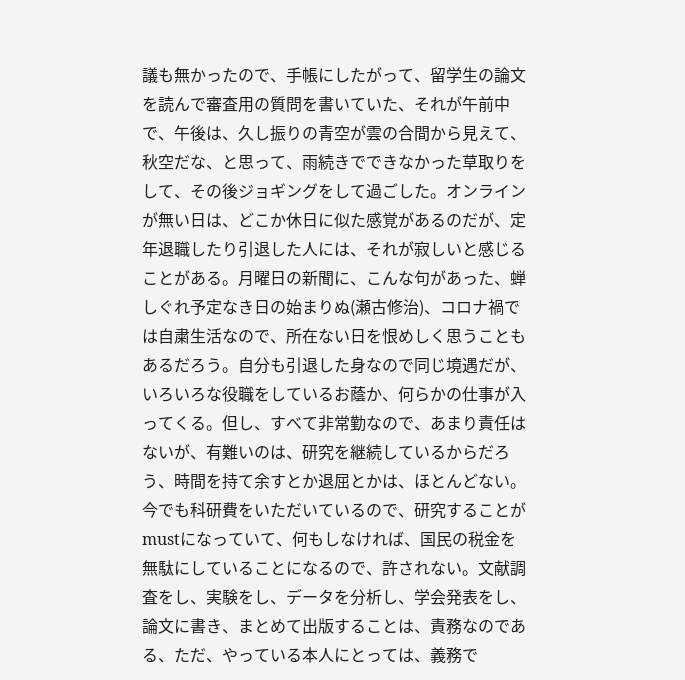議も無かったので、手帳にしたがって、留学生の論文を読んで審査用の質問を書いていた、それが午前中で、午後は、久し振りの青空が雲の合間から見えて、秋空だな、と思って、雨続きでできなかった草取りをして、その後ジョギングをして過ごした。オンラインが無い日は、どこか休日に似た感覚があるのだが、定年退職したり引退した人には、それが寂しいと感じることがある。月曜日の新聞に、こんな句があった、蝉しぐれ予定なき日の始まりぬ(瀬古修治)、コロナ禍では自粛生活なので、所在ない日を恨めしく思うこともあるだろう。自分も引退した身なので同じ境遇だが、いろいろな役職をしているお蔭か、何らかの仕事が入ってくる。但し、すべて非常勤なので、あまり責任はないが、有難いのは、研究を継続しているからだろう、時間を持て余すとか退屈とかは、ほとんどない。今でも科研費をいただいているので、研究することがmustになっていて、何もしなければ、国民の税金を無駄にしていることになるので、許されない。文献調査をし、実験をし、データを分析し、学会発表をし、論文に書き、まとめて出版することは、責務なのである、ただ、やっている本人にとっては、義務で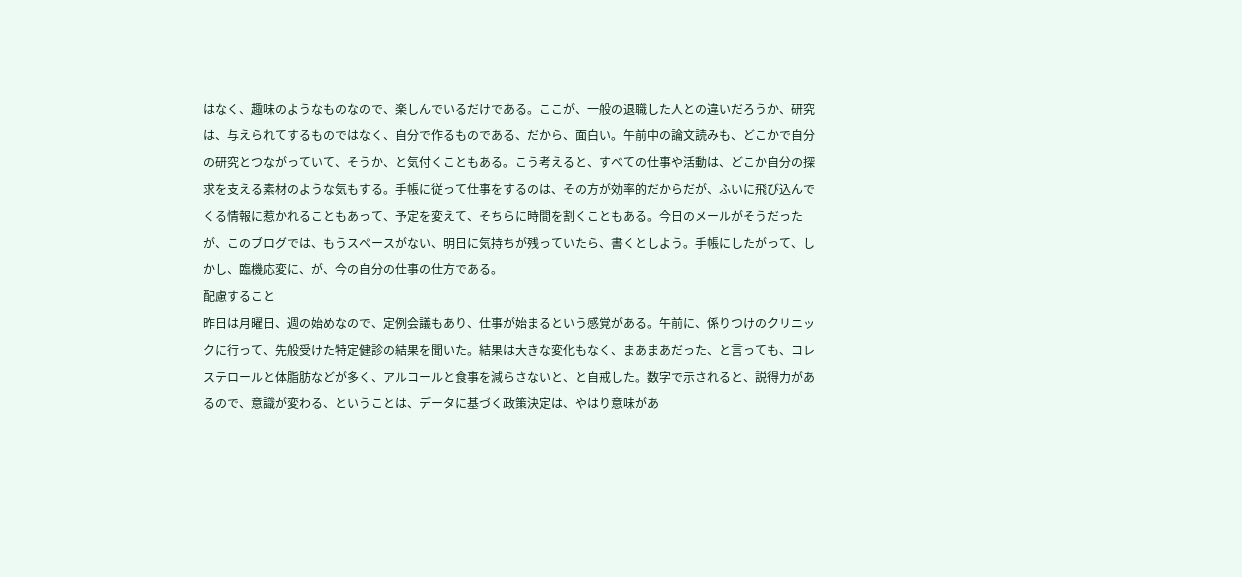はなく、趣味のようなものなので、楽しんでいるだけである。ここが、一般の退職した人との違いだろうか、研究は、与えられてするものではなく、自分で作るものである、だから、面白い。午前中の論文読みも、どこかで自分の研究とつながっていて、そうか、と気付くこともある。こう考えると、すべての仕事や活動は、どこか自分の探求を支える素材のような気もする。手帳に従って仕事をするのは、その方が効率的だからだが、ふいに飛び込んでくる情報に惹かれることもあって、予定を変えて、そちらに時間を割くこともある。今日のメールがそうだったが、このブログでは、もうスペースがない、明日に気持ちが残っていたら、書くとしよう。手帳にしたがって、しかし、臨機応変に、が、今の自分の仕事の仕方である。
配慮すること
昨日は月曜日、週の始めなので、定例会議もあり、仕事が始まるという感覚がある。午前に、係りつけのクリニックに行って、先般受けた特定健診の結果を聞いた。結果は大きな変化もなく、まあまあだった、と言っても、コレステロールと体脂肪などが多く、アルコールと食事を減らさないと、と自戒した。数字で示されると、説得力があるので、意識が変わる、ということは、データに基づく政策決定は、やはり意味があ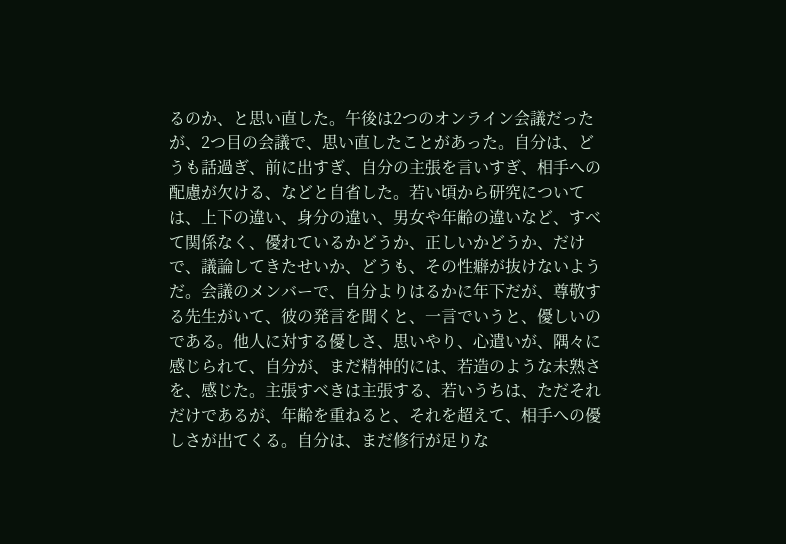るのか、と思い直した。午後は2つのオンライン会議だったが、2つ目の会議で、思い直したことがあった。自分は、どうも話過ぎ、前に出すぎ、自分の主張を言いすぎ、相手への配慮が欠ける、などと自省した。若い頃から研究については、上下の違い、身分の違い、男女や年齢の違いなど、すべて関係なく、優れているかどうか、正しいかどうか、だけで、議論してきたせいか、どうも、その性癖が抜けないようだ。会議のメンバーで、自分よりはるかに年下だが、尊敬する先生がいて、彼の発言を聞くと、一言でいうと、優しいのである。他人に対する優しさ、思いやり、心遣いが、隅々に感じられて、自分が、まだ精神的には、若造のような未熟さを、感じた。主張すべきは主張する、若いうちは、ただそれだけであるが、年齢を重ねると、それを超えて、相手への優しさが出てくる。自分は、まだ修行が足りな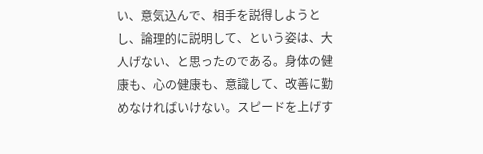い、意気込んで、相手を説得しようとし、論理的に説明して、という姿は、大人げない、と思ったのである。身体の健康も、心の健康も、意識して、改善に勤めなければいけない。スピードを上げす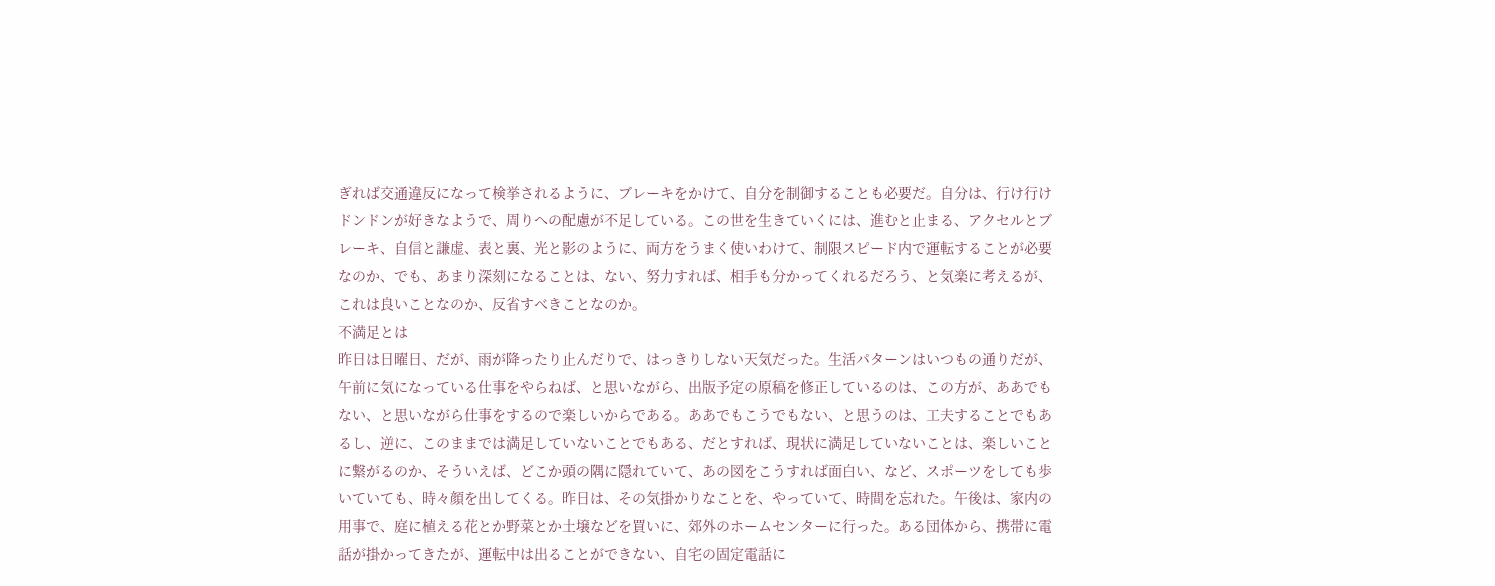ぎれば交通違反になって検挙されるように、ブレーキをかけて、自分を制御することも必要だ。自分は、行け行けドンドンが好きなようで、周りへの配慮が不足している。この世を生きていくには、進むと止まる、アクセルとブレーキ、自信と謙虚、表と裏、光と影のように、両方をうまく使いわけて、制限スピード内で運転することが必要なのか、でも、あまり深刻になることは、ない、努力すれば、相手も分かってくれるだろう、と気楽に考えるが、これは良いことなのか、反省すべきことなのか。
不満足とは
昨日は日曜日、だが、雨が降ったり止んだりで、はっきりしない天気だった。生活パターンはいつもの通りだが、午前に気になっている仕事をやらねば、と思いながら、出版予定の原稿を修正しているのは、この方が、ああでもない、と思いながら仕事をするので楽しいからである。ああでもこうでもない、と思うのは、工夫することでもあるし、逆に、このままでは満足していないことでもある、だとすれば、現状に満足していないことは、楽しいことに繋がるのか、そういえば、どこか頭の隅に隠れていて、あの図をこうすれば面白い、など、スポーツをしても歩いていても、時々顔を出してくる。昨日は、その気掛かりなことを、やっていて、時間を忘れた。午後は、家内の用事で、庭に植える花とか野菜とか土壌などを買いに、郊外のホームセンターに行った。ある団体から、携帯に電話が掛かってきたが、運転中は出ることができない、自宅の固定電話に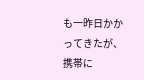も一昨日かかってきたが、携帯に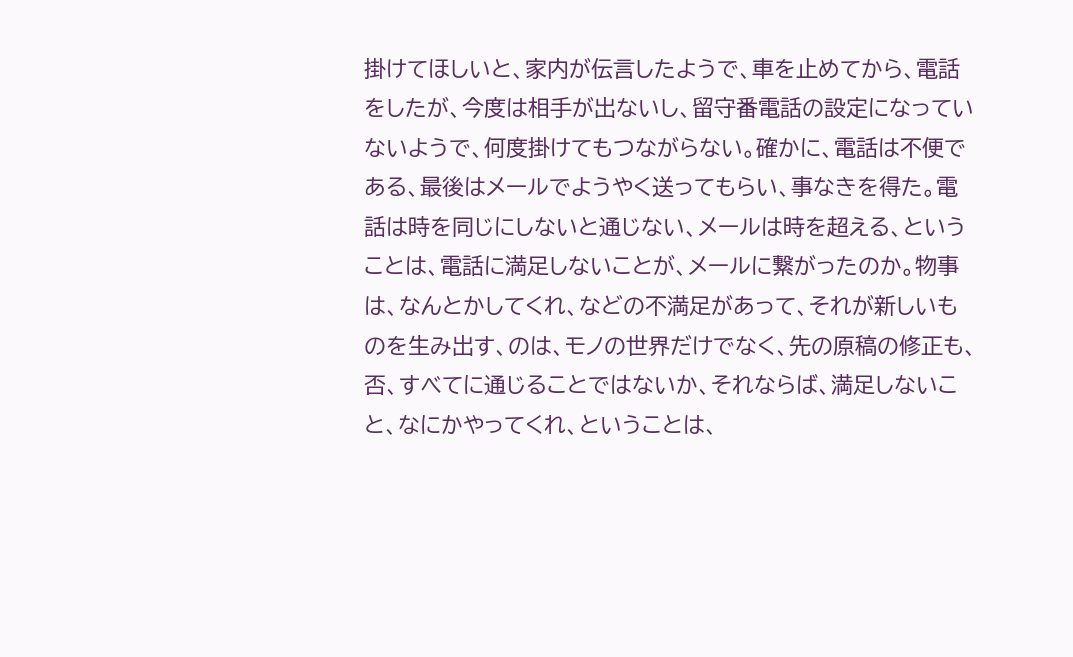掛けてほしいと、家内が伝言したようで、車を止めてから、電話をしたが、今度は相手が出ないし、留守番電話の設定になっていないようで、何度掛けてもつながらない。確かに、電話は不便である、最後はメールでようやく送ってもらい、事なきを得た。電話は時を同じにしないと通じない、メールは時を超える、ということは、電話に満足しないことが、メールに繋がったのか。物事は、なんとかしてくれ、などの不満足があって、それが新しいものを生み出す、のは、モノの世界だけでなく、先の原稿の修正も、否、すべてに通じることではないか、それならば、満足しないこと、なにかやってくれ、ということは、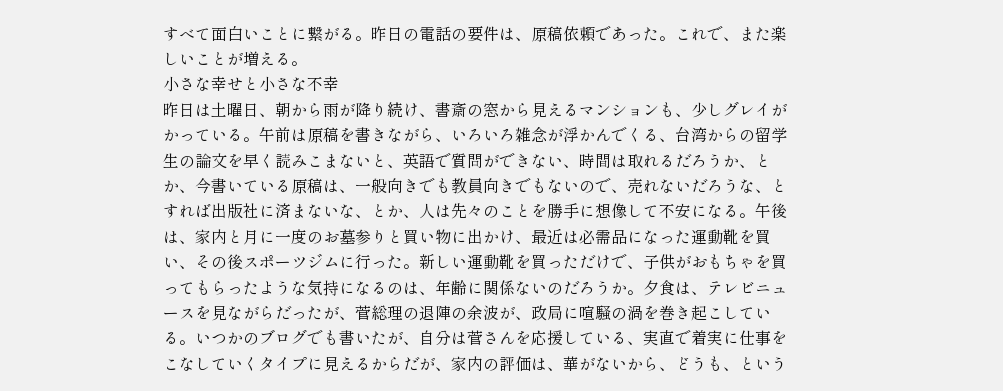すべて面白いことに繋がる。昨日の電話の要件は、原稿依頼であった。これで、また楽しいことが増える。
小さな幸せと小さな不幸
昨日は土曜日、朝から雨が降り続け、書斎の窓から見えるマンションも、少しグレイがかっている。午前は原稿を書きながら、いろいろ雑念が浮かんでくる、台湾からの留学生の論文を早く読みこまないと、英語で質問ができない、時間は取れるだろうか、とか、今書いている原稿は、一般向きでも教員向きでもないので、売れないだろうな、とすれば出版社に済まないな、とか、人は先々のことを勝手に想像して不安になる。午後は、家内と月に一度のお墓参りと買い物に出かけ、最近は必需品になった運動靴を買い、その後スポーツジムに行った。新しい運動靴を買っただけで、子供がおもちゃを買ってもらったような気持になるのは、年齢に関係ないのだろうか。夕食は、テレビニュースを見ながらだったが、菅総理の退陣の余波が、政局に喧騒の渦を巻き起こしている。いつかのブログでも書いたが、自分は菅さんを応援している、実直で着実に仕事をこなしていくタイプに見えるからだが、家内の評価は、華がないから、どうも、という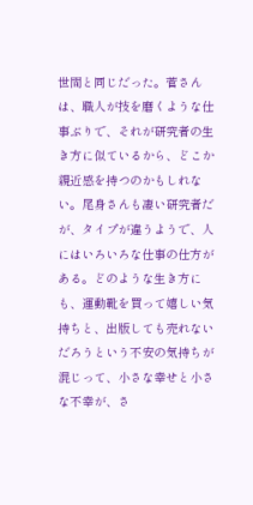世間と同じだった。菅さんは、職人が技を磨くような仕事ぶりで、それが研究者の生き方に似ているから、どこか親近感を持つのかもしれない。尾身さんも凄い研究者だが、タイプが違うようで、人にはいろいろな仕事の仕方がある。どのような生き方にも、運動靴を買って嬉しい気持ちと、出版しても売れないだろうという不安の気持ちが混じって、小さな幸せと小さな不幸が、さ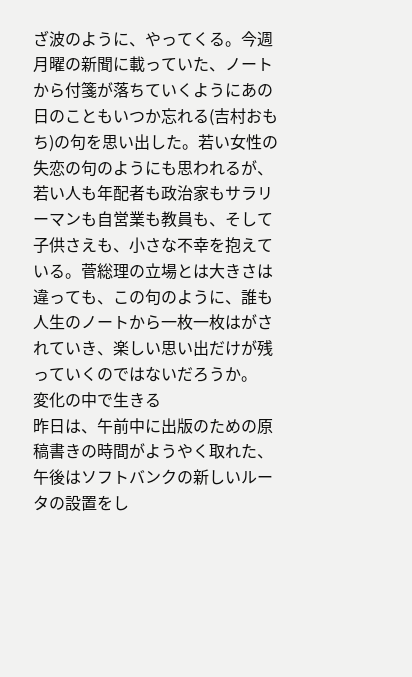ざ波のように、やってくる。今週月曜の新聞に載っていた、ノートから付箋が落ちていくようにあの日のこともいつか忘れる(吉村おもち)の句を思い出した。若い女性の失恋の句のようにも思われるが、若い人も年配者も政治家もサラリーマンも自営業も教員も、そして子供さえも、小さな不幸を抱えている。菅総理の立場とは大きさは違っても、この句のように、誰も人生のノートから一枚一枚はがされていき、楽しい思い出だけが残っていくのではないだろうか。
変化の中で生きる
昨日は、午前中に出版のための原稿書きの時間がようやく取れた、午後はソフトバンクの新しいルータの設置をし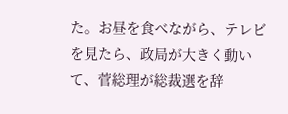た。お昼を食べながら、テレビを見たら、政局が大きく動いて、菅総理が総裁選を辞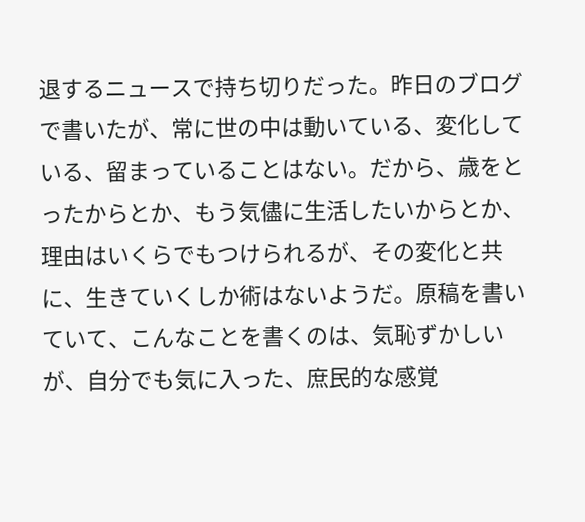退するニュースで持ち切りだった。昨日のブログで書いたが、常に世の中は動いている、変化している、留まっていることはない。だから、歳をとったからとか、もう気儘に生活したいからとか、理由はいくらでもつけられるが、その変化と共に、生きていくしか術はないようだ。原稿を書いていて、こんなことを書くのは、気恥ずかしいが、自分でも気に入った、庶民的な感覚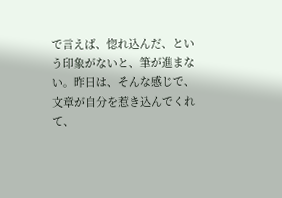で言えば、惚れ込んだ、という印象がないと、筆が進まない。昨日は、そんな感じで、文章が自分を惹き込んでくれて、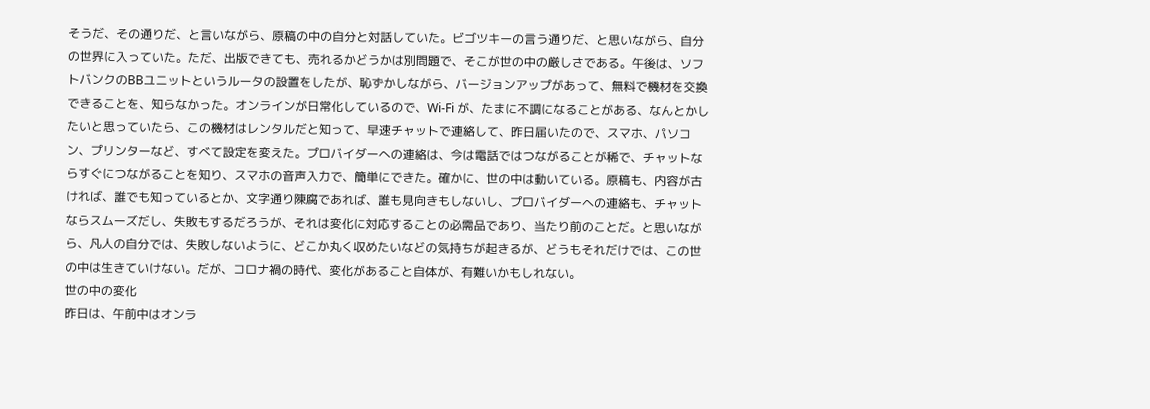そうだ、その通りだ、と言いながら、原稿の中の自分と対話していた。ビゴツキーの言う通りだ、と思いながら、自分の世界に入っていた。ただ、出版できても、売れるかどうかは別問題で、そこが世の中の厳しさである。午後は、ソフトバンクのBBユニットというルータの設置をしたが、恥ずかしながら、バージョンアップがあって、無料で機材を交換できることを、知らなかった。オンラインが日常化しているので、Wi-Fi が、たまに不調になることがある、なんとかしたいと思っていたら、この機材はレンタルだと知って、早速チャットで連絡して、昨日届いたので、スマホ、パソコン、プリンターなど、すべて設定を変えた。プロバイダーへの連絡は、今は電話ではつながることが稀で、チャットならすぐにつながることを知り、スマホの音声入力で、簡単にできた。確かに、世の中は動いている。原稿も、内容が古ければ、誰でも知っているとか、文字通り陳腐であれば、誰も見向きもしないし、プロバイダーへの連絡も、チャットならスムーズだし、失敗もするだろうが、それは変化に対応することの必需品であり、当たり前のことだ。と思いながら、凡人の自分では、失敗しないように、どこか丸く収めたいなどの気持ちが起きるが、どうもそれだけでは、この世の中は生きていけない。だが、コロナ禍の時代、変化があること自体が、有難いかもしれない。
世の中の変化
昨日は、午前中はオンラ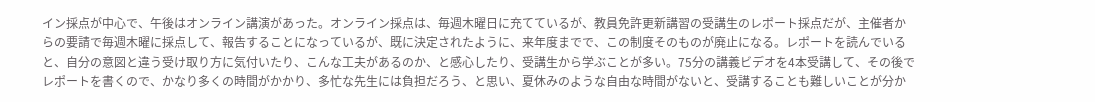イン採点が中心で、午後はオンライン講演があった。オンライン採点は、毎週木曜日に充てているが、教員免許更新講習の受講生のレポート採点だが、主催者からの要請で毎週木曜に採点して、報告することになっているが、既に決定されたように、来年度までで、この制度そのものが廃止になる。レポートを読んでいると、自分の意図と違う受け取り方に気付いたり、こんな工夫があるのか、と感心したり、受講生から学ぶことが多い。75分の講義ビデオを4本受講して、その後でレポートを書くので、かなり多くの時間がかかり、多忙な先生には負担だろう、と思い、夏休みのような自由な時間がないと、受講することも難しいことが分か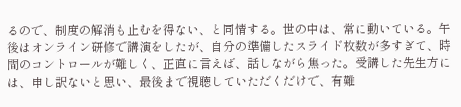るので、制度の解消も止むを得ない、と同情する。世の中は、常に動いている。午後はオンライン研修で講演をしたが、自分の準備したスライド枚数が多すぎて、時間のコントロールが難しく、正直に言えば、話しながら焦った。受講した先生方には、申し訳ないと思い、最後まで視聴していただくだけで、有難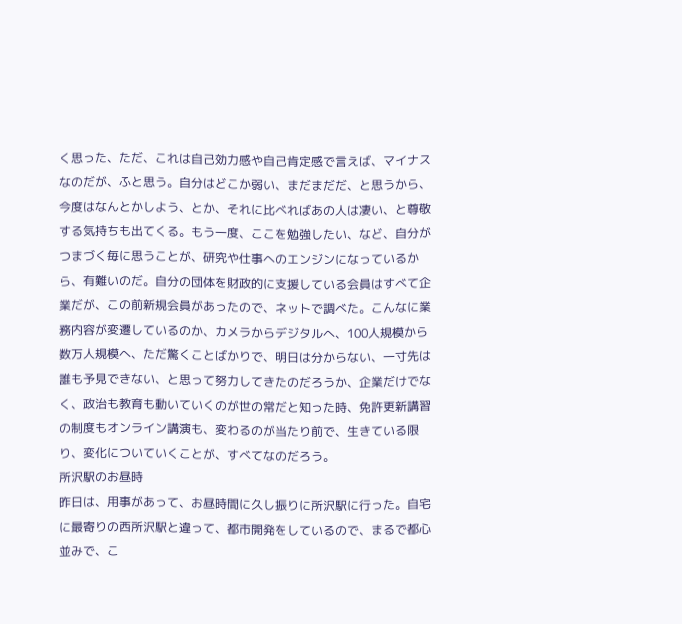く思った、ただ、これは自己効力感や自己肯定感で言えば、マイナスなのだが、ふと思う。自分はどこか弱い、まだまだだ、と思うから、今度はなんとかしよう、とか、それに比べればあの人は凄い、と尊敬する気持ちも出てくる。もう一度、ここを勉強したい、など、自分がつまづく毎に思うことが、研究や仕事へのエンジンになっているから、有難いのだ。自分の団体を財政的に支援している会員はすべて企業だが、この前新規会員があったので、ネットで調べた。こんなに業務内容が変遷しているのか、カメラからデジタルへ、100人規模から数万人規模へ、ただ驚くことばかりで、明日は分からない、一寸先は誰も予見できない、と思って努力してきたのだろうか、企業だけでなく、政治も教育も動いていくのが世の常だと知った時、免許更新講習の制度もオンライン講演も、変わるのが当たり前で、生きている限り、変化についていくことが、すべてなのだろう。
所沢駅のお昼時
昨日は、用事があって、お昼時間に久し振りに所沢駅に行った。自宅に最寄りの西所沢駅と違って、都市開発をしているので、まるで都心並みで、こ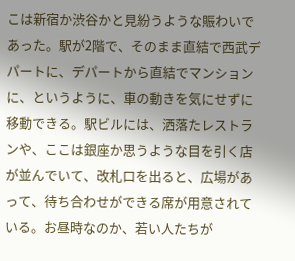こは新宿か渋谷かと見紛うような賑わいであった。駅が2階で、そのまま直結で西武デパートに、デパートから直結でマンションに、というように、車の動きを気にせずに移動できる。駅ビルには、洒落たレストランや、ここは銀座か思うような目を引く店が並んでいて、改札口を出ると、広場があって、待ち合わせができる席が用意されている。お昼時なのか、若い人たちが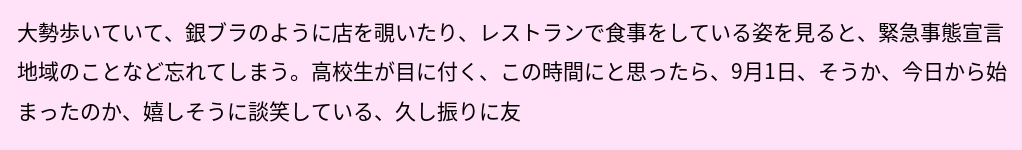大勢歩いていて、銀ブラのように店を覗いたり、レストランで食事をしている姿を見ると、緊急事態宣言地域のことなど忘れてしまう。高校生が目に付く、この時間にと思ったら、9月1日、そうか、今日から始まったのか、嬉しそうに談笑している、久し振りに友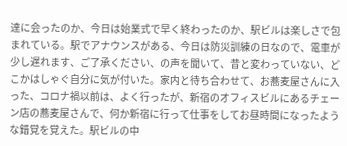達に会ったのか、今日は始業式で早く終わったのか、駅ビルは楽しさで包まれている。駅でアナウンスがある、今日は防災訓練の日なので、電車が少し遅れます、ご了承ください、の声を聞いて、昔と変わっていない、どこかはしゃぐ自分に気が付いた。家内と待ち合わせて、お蕎麦屋さんに入った、コロナ禍以前は、よく行ったが、新宿のオフィスビルにあるチェーン店の蕎麦屋さんで、何か新宿に行って仕事をしてお昼時間になったような錯覚を覚えた。駅ビルの中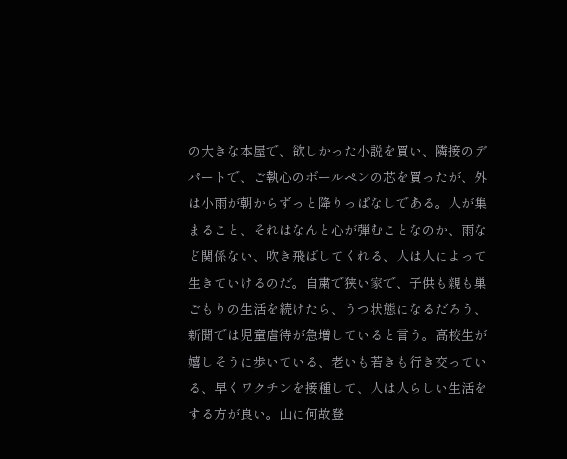の大きな本屋で、欲しかった小説を買い、隣接のデパートで、ご執心のボールペンの芯を買ったが、外は小雨が朝からずっと降りっぱなしである。人が集まること、それはなんと心が弾むことなのか、雨など関係ない、吹き飛ばしてくれる、人は人によって生きていけるのだ。自粛で狭い家で、子供も親も巣ごもりの生活を続けたら、うつ状態になるだろう、新聞では児童虐待が急増していると言う。高校生が嬉しそうに歩いている、老いも若きも行き交っている、早くワクチンを接種して、人は人らしい生活をする方が良い。山に何故登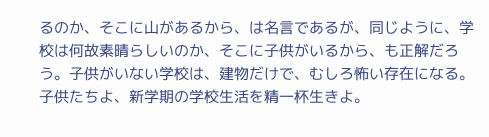るのか、そこに山があるから、は名言であるが、同じように、学校は何故素晴らしいのか、そこに子供がいるから、も正解だろう。子供がいない学校は、建物だけで、むしろ怖い存在になる。子供たちよ、新学期の学校生活を精一杯生きよ。